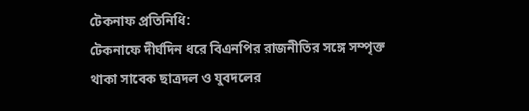টেকনাফ প্রতিনিধি:
টেকনাফে দীর্ঘদিন ধরে বিএনপির রাজনীতির সঙ্গে সম্পৃক্ত থাকা সাবেক ছাত্রদল ও যুবদলের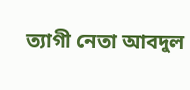ত্যাগী নেতা আবদুল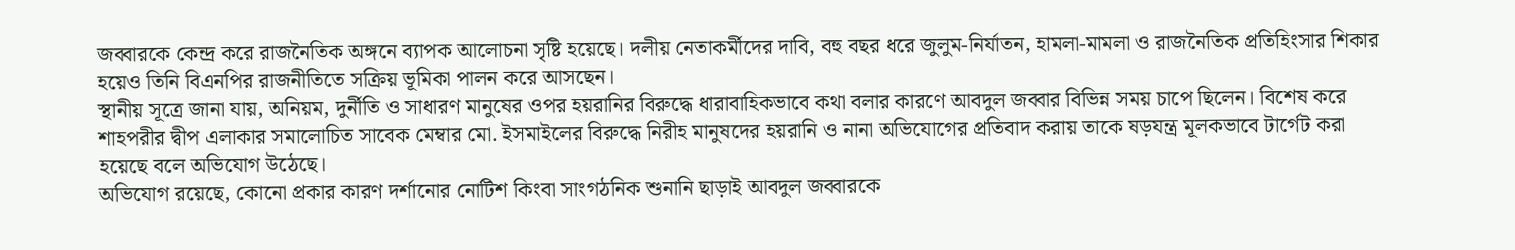জব্বারকে কেন্দ্র করে রাজনৈতিক অঙ্গনে ব্যাপক আলোচনা সৃষ্টি হয়েছে। দলীয় নেতাকর্মীদের দাবি, বহু বছর ধরে জুলুম-নির্যাতন, হামলা-মামলা ও রাজনৈতিক প্রতিহিংসার শিকার হয়েও তিনি বিএনপির রাজনীতিতে সক্রিয় ভূমিকা পালন করে আসছেন।
স্থানীয় সূত্রে জানা যায়, অনিয়ম, দুর্নীতি ও সাধারণ মানুষের ওপর হয়রানির বিরুদ্ধে ধারাবাহিকভাবে কথা বলার কারণে আবদুল জব্বার বিভিন্ন সময় চাপে ছিলেন। বিশেষ করে শাহপরীর দ্বীপ এলাকার সমালোচিত সাবেক মেম্বার মো. ইসমাইলের বিরুদ্ধে নিরীহ মানুষদের হয়রানি ও নানা অভিযোগের প্রতিবাদ করায় তাকে ষড়যন্ত্র মূলকভাবে টার্গেট করা হয়েছে বলে অভিযোগ উঠেছে।
অভিযোগ রয়েছে, কোনো প্রকার কারণ দর্শানোর নোটিশ কিংবা সাংগঠনিক শুনানি ছাড়াই আবদুল জব্বারকে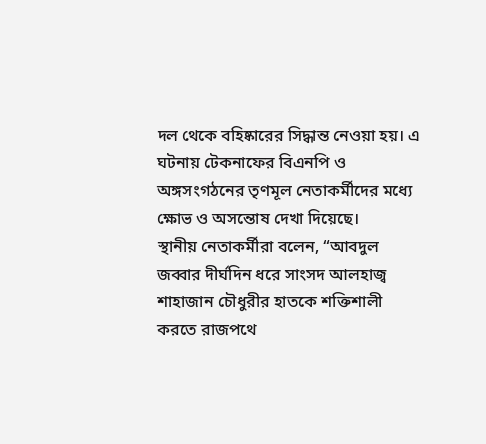দল থেকে বহিষ্কারের সিদ্ধান্ত নেওয়া হয়। এ ঘটনায় টেকনাফের বিএনপি ও অঙ্গসংগঠনের তৃণমূল নেতাকর্মীদের মধ্যে ক্ষোভ ও অসন্তোষ দেখা দিয়েছে।
স্থানীয় নেতাকর্মীরা বলেন, “আবদুল জব্বার দীর্ঘদিন ধরে সাংসদ আলহাজ্ব শাহাজান চৌধুরীর হাতকে শক্তিশালী করতে রাজপথে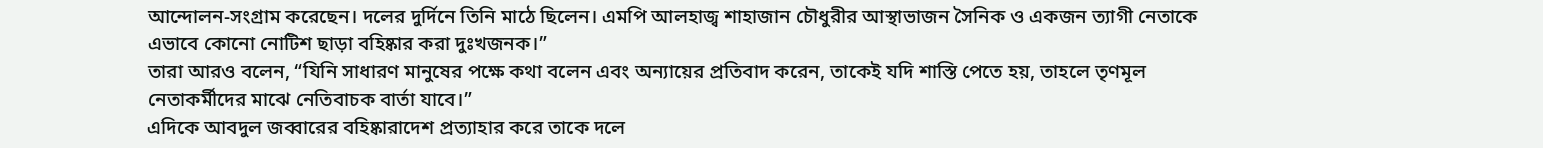আন্দোলন-সংগ্রাম করেছেন। দলের দুর্দিনে তিনি মাঠে ছিলেন। এমপি আলহাজ্ব শাহাজান চৌধুরীর আস্থাভাজন সৈনিক ও একজন ত্যাগী নেতাকে এভাবে কোনো নোটিশ ছাড়া বহিষ্কার করা দুঃখজনক।”
তারা আরও বলেন, “যিনি সাধারণ মানুষের পক্ষে কথা বলেন এবং অন্যায়ের প্রতিবাদ করেন, তাকেই যদি শাস্তি পেতে হয়, তাহলে তৃণমূল নেতাকর্মীদের মাঝে নেতিবাচক বার্তা যাবে।”
এদিকে আবদুল জব্বারের বহিষ্কারাদেশ প্রত্যাহার করে তাকে দলে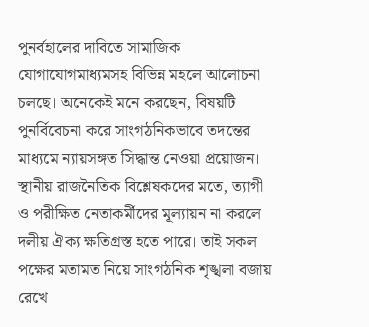পুনর্বহালের দাবিতে সামাজিক যোগাযোগমাধ্যমসহ বিভিন্ন মহলে আলোচনা চলছে। অনেকেই মনে করছেন, বিষয়টি পুনর্বিবেচনা করে সাংগঠনিকভাবে তদন্তের মাধ্যমে ন্যায়সঙ্গত সিদ্ধান্ত নেওয়া প্রয়োজন।
স্থানীয় রাজনৈতিক বিশ্লেষকদের মতে, ত্যাগী ও পরীক্ষিত নেতাকর্মীদের মূল্যায়ন না করলে দলীয় ঐক্য ক্ষতিগ্রস্ত হতে পারে। তাই সকল পক্ষের মতামত নিয়ে সাংগঠনিক শৃঙ্খলা বজায় রেখে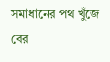সমাধানের পথ খুঁজে বের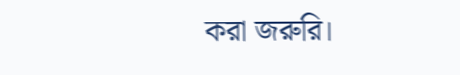করা জরুরি।